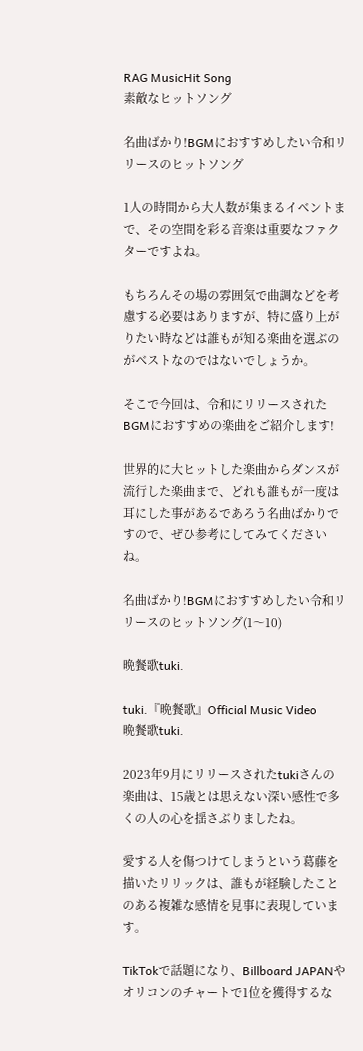RAG MusicHit Song
素敵なヒットソング

名曲ばかり!BGMにおすすめしたい令和リリースのヒットソング

1人の時間から大人数が集まるイベントまで、その空間を彩る音楽は重要なファクターですよね。

もちろんその場の雰囲気で曲調などを考慮する必要はありますが、特に盛り上がりたい時などは誰もが知る楽曲を選ぶのがベストなのではないでしょうか。

そこで今回は、令和にリリースされたBGMにおすすめの楽曲をご紹介します!

世界的に大ヒットした楽曲からダンスが流行した楽曲まで、どれも誰もが一度は耳にした事があるであろう名曲ばかりですので、ぜひ参考にしてみてくださいね。

名曲ばかり!BGMにおすすめしたい令和リリースのヒットソング(1〜10)

晩餐歌tuki.

tuki.『晩餐歌』Official Music Video
晩餐歌tuki.

2023年9月にリリースされたtukiさんの楽曲は、15歳とは思えない深い感性で多くの人の心を揺さぶりましたね。

愛する人を傷つけてしまうという葛藤を描いたリリックは、誰もが経験したことのある複雑な感情を見事に表現しています。

TikTokで話題になり、Billboard JAPANやオリコンのチャートで1位を獲得するな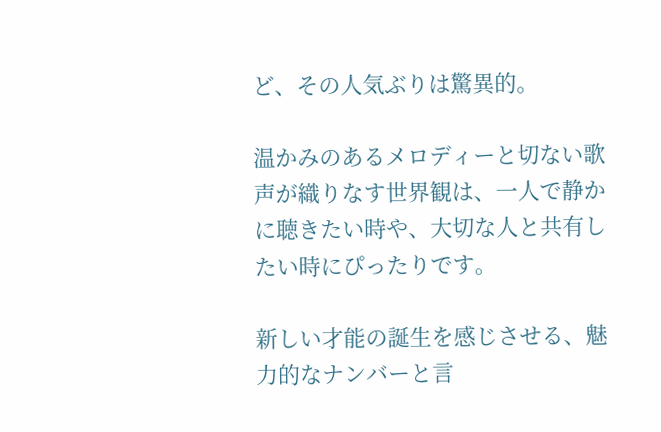ど、その人気ぶりは驚異的。

温かみのあるメロディーと切ない歌声が織りなす世界観は、一人で静かに聴きたい時や、大切な人と共有したい時にぴったりです。

新しい才能の誕生を感じさせる、魅力的なナンバーと言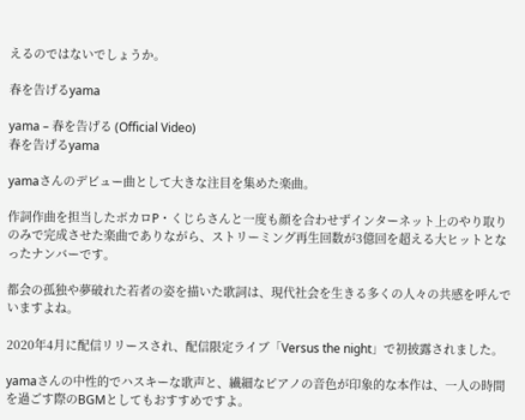えるのではないでしょうか。

春を告げるyama

yama – 春を告げる (Official Video)
春を告げるyama

yamaさんのデビュー曲として大きな注目を集めた楽曲。

作詞作曲を担当したボカロP・くじらさんと一度も顔を合わせずインターネット上のやり取りのみで完成させた楽曲でありながら、ストリーミング再生回数が3億回を超える大ヒットとなったナンバーです。

都会の孤独や夢破れた若者の姿を描いた歌詞は、現代社会を生きる多くの人々の共感を呼んでいますよね。

2020年4月に配信リリースされ、配信限定ライブ「Versus the night」で初披露されました。

yamaさんの中性的でハスキーな歌声と、繊細なピアノの音色が印象的な本作は、一人の時間を過ごす際のBGMとしてもおすすめですよ。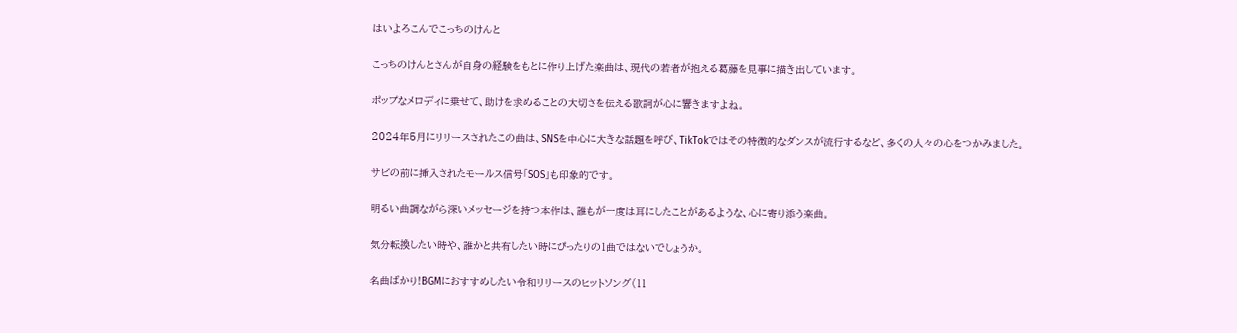はいよろこんでこっちのけんと

こっちのけんとさんが自身の経験をもとに作り上げた楽曲は、現代の若者が抱える葛藤を見事に描き出しています。

ポップなメロディに乗せて、助けを求めることの大切さを伝える歌詞が心に響きますよね。

2024年5月にリリースされたこの曲は、SNSを中心に大きな話題を呼び、TikTokではその特徴的なダンスが流行するなど、多くの人々の心をつかみました。

サビの前に挿入されたモールス信号「SOS」も印象的です。

明るい曲調ながら深いメッセージを持つ本作は、誰もが一度は耳にしたことがあるような、心に寄り添う楽曲。

気分転換したい時や、誰かと共有したい時にぴったりの1曲ではないでしょうか。

名曲ばかり!BGMにおすすめしたい令和リリースのヒットソング(11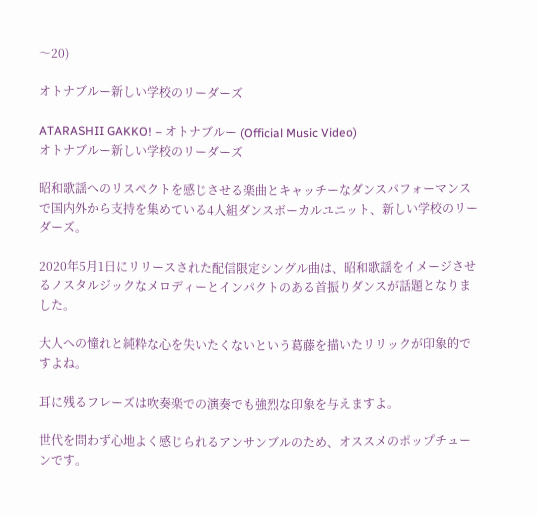〜20)

オトナブルー新しい学校のリーダーズ

ATARASHII GAKKO! – オトナブルー (Official Music Video)
オトナブルー新しい学校のリーダーズ

昭和歌謡へのリスペクトを感じさせる楽曲とキャッチーなダンスパフォーマンスで国内外から支持を集めている4人組ダンスボーカルユニット、新しい学校のリーダーズ。

2020年5月1日にリリースされた配信限定シングル曲は、昭和歌謡をイメージさせるノスタルジックなメロディーとインパクトのある首振りダンスが話題となりました。

大人への憧れと純粋な心を失いたくないという葛藤を描いたリリックが印象的ですよね。

耳に残るフレーズは吹奏楽での演奏でも強烈な印象を与えますよ。

世代を問わず心地よく感じられるアンサンブルのため、オススメのポップチューンです。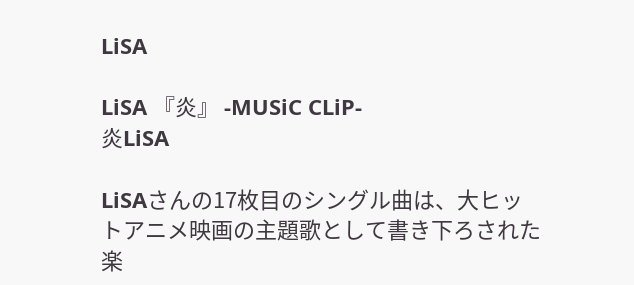LiSA

LiSA 『炎』 -MUSiC CLiP-
炎LiSA

LiSAさんの17枚目のシングル曲は、大ヒットアニメ映画の主題歌として書き下ろされた楽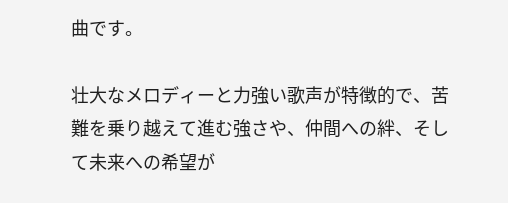曲です。

壮大なメロディーと力強い歌声が特徴的で、苦難を乗り越えて進む強さや、仲間への絆、そして未来への希望が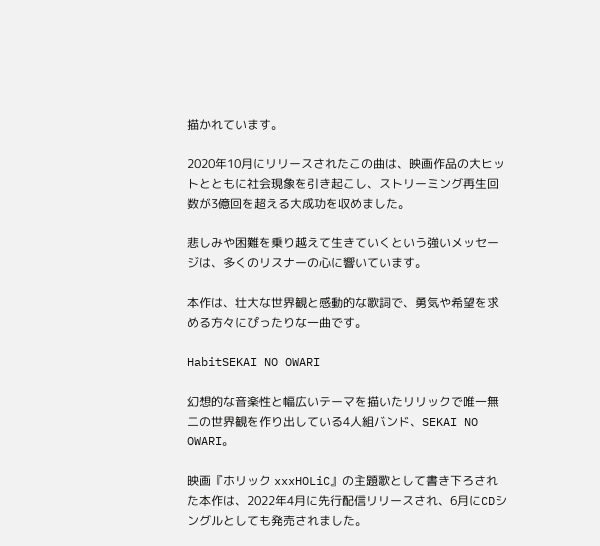描かれています。

2020年10月にリリースされたこの曲は、映画作品の大ヒットとともに社会現象を引き起こし、ストリーミング再生回数が3億回を超える大成功を収めました。

悲しみや困難を乗り越えて生きていくという強いメッセージは、多くのリスナーの心に響いています。

本作は、壮大な世界観と感動的な歌詞で、勇気や希望を求める方々にぴったりな一曲です。

HabitSEKAI NO OWARI

幻想的な音楽性と幅広いテーマを描いたリリックで唯一無二の世界観を作り出している4人組バンド、SEKAI NO OWARI。

映画『ホリック xxxHOLiC』の主題歌として書き下ろされた本作は、2022年4月に先行配信リリースされ、6月にCDシングルとしても発売されました。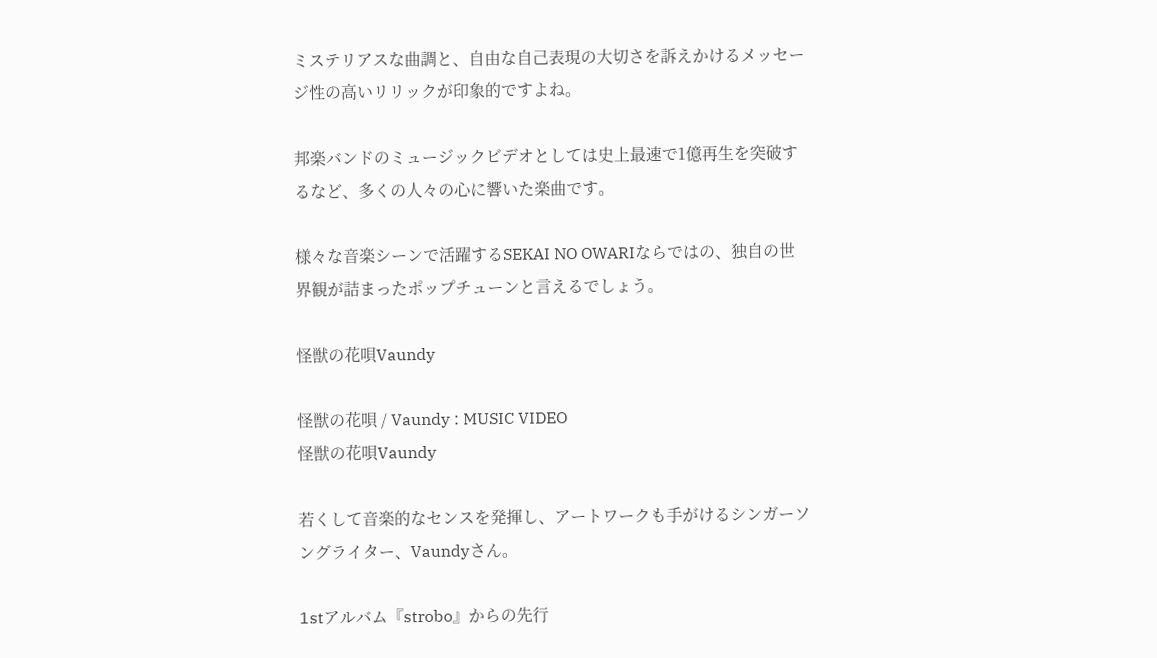ミステリアスな曲調と、自由な自己表現の大切さを訴えかけるメッセージ性の高いリリックが印象的ですよね。

邦楽バンドのミュージックビデオとしては史上最速で1億再生を突破するなど、多くの人々の心に響いた楽曲です。

様々な音楽シーンで活躍するSEKAI NO OWARIならではの、独自の世界観が詰まったポップチューンと言えるでしょう。

怪獣の花唄Vaundy

怪獣の花唄 / Vaundy : MUSIC VIDEO
怪獣の花唄Vaundy

若くして音楽的なセンスを発揮し、アートワークも手がけるシンガーソングライター、Vaundyさん。

1stアルバム『strobo』からの先行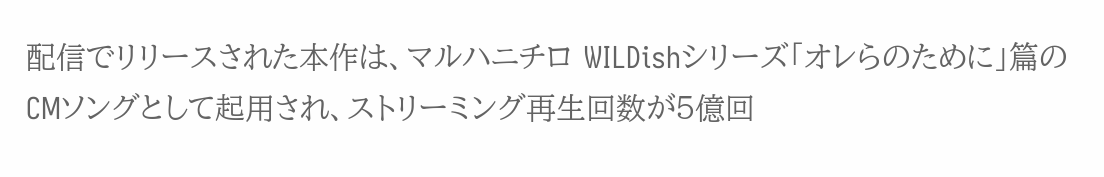配信でリリースされた本作は、マルハニチロ WILDishシリーズ「オレらのために」篇のCMソングとして起用され、ストリーミング再生回数が5億回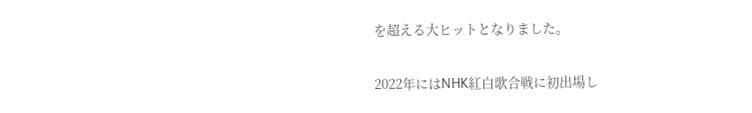を超える大ヒットとなりました。

2022年にはNHK紅白歌合戦に初出場し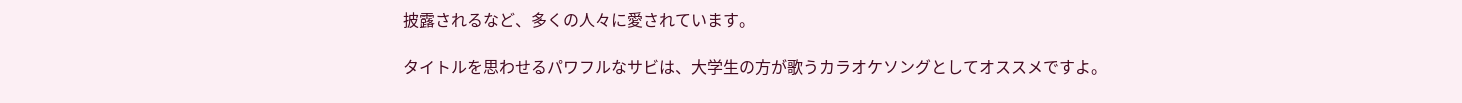披露されるなど、多くの人々に愛されています。

タイトルを思わせるパワフルなサビは、大学生の方が歌うカラオケソングとしてオススメですよ。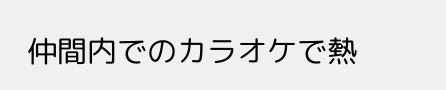仲間内でのカラオケで熱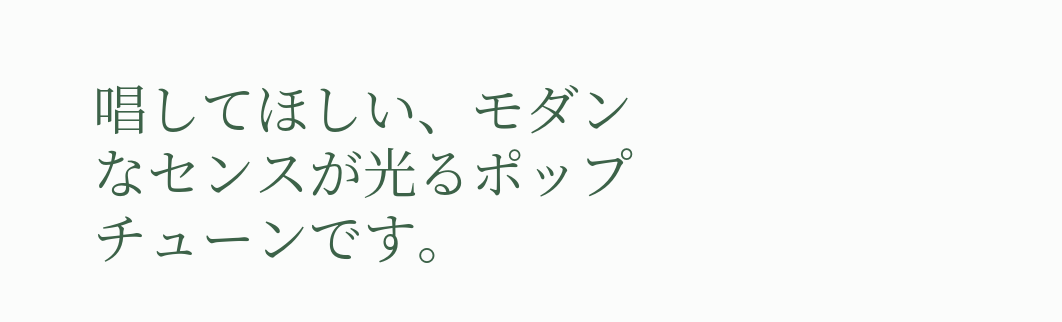唱してほしい、モダンなセンスが光るポップチューンです。